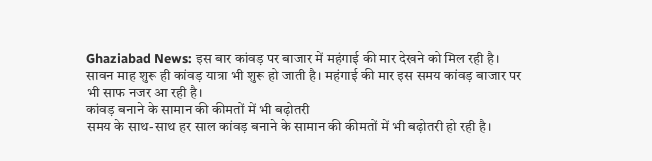Ghaziabad News: इस बार कांवड़ पर बाजार में महंगाई की मार देखने को मिल रही है। सावन माह शुरू ही कांवड़ यात्रा भी शुरू हो जाती है। महंगाई की मार इस समय कांवड़ बाजार पर भी साफ नजर आ रही है।
कांवड़ बनाने के सामान की कीमतों में भी बढ़ोतरी
समय के साथ-साथ हर साल कांवड़ बनाने के सामान की कीमतों में भी बढ़ोतरी हो रही है।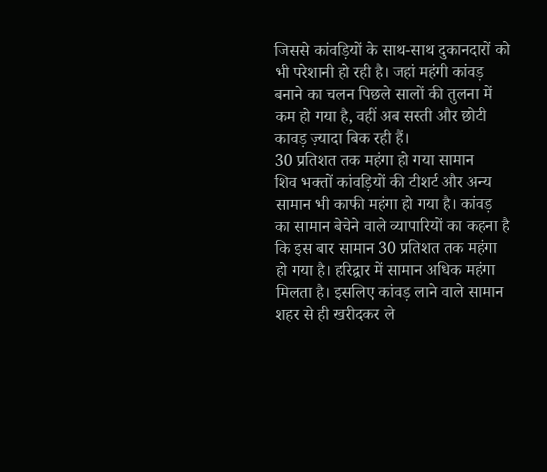जिससे कांवड़ियों के साथ-साथ दुकानदारों को भी परेशानी हो रही है। जहां महंगी कांवड़ बनाने का चलन पिछले सालों की तुलना में कम हो गया है, वहीं अब सस्ती और छोटी कावड़ ज़्यादा बिक रही हैं।
30 प्रतिशत तक महंगा हो गया सामान
शिव भक्तों कांवड़ियों की टीशर्ट और अन्य सामान भी काफी महंगा हो गया है। कांवड़ का सामान बेचेने वाले व्यापारियों का कहना है कि इस बार सामान 30 प्रतिशत तक महंगा हो गया है। हरिद्वार में सामान अधिक महंगा मिलता है। इसलिए कांवड़ लाने वाले सामान शहर से ही खरीदकर ले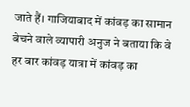जाते हैं। गाजियाबाद में कांवड़ का सामान बेचने वाले व्यापारी अनुज ने बताया कि वे हर बार कांवड़ यात्रा में कांवड़ का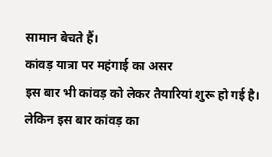सामान बेचते हैं।
कांवड़ यात्रा पर महंगाई का असर
इस बार भी कांवड़ को लेकर तैयारियां शुरू हो गई है। लेकिन इस बार कांवड़ का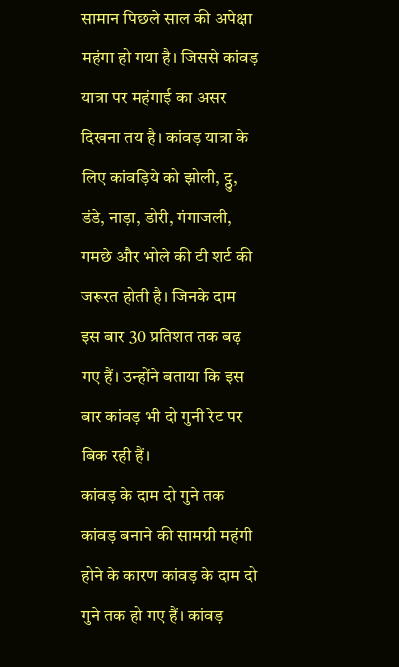सामान पिछले साल की अपेक्षा महंगा हो गया है। जिससे कांवड़ यात्रा पर महंगाई का असर दिखना तय है। कांवड़ यात्रा के लिए कांवड़िये को झोली, ट्ठु, डंडे, नाड़ा, डोरी, गंगाजली, गमछे और भोले की टी शर्ट की जरूरत होती है। जिनके दाम इस बार 30 प्रतिशत तक बढ़ गए हैं। उन्होंने बताया कि इस बार कांवड़ भी दो गुनी रेट पर बिक रही हैं।
कांवड़ के दाम दो गुने तक
कांवड़ बनाने की सामग्री महंगी होने के कारण कांवड़ के दाम दो गुने तक हो गए हैं। कांवड़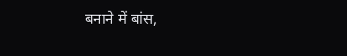बनाने में बांस,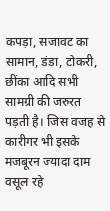कपड़ा, सजावट का सामान, डंडा, टोकरी, छींका आदि सभी सामग्री की जरुरत पड़ती है। जिस वजह से कारीगर भी इसके मजबूरन ज्यादा दाम वसूल रहे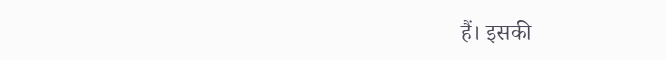हैं। इसकी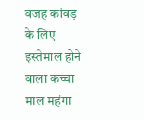वजह कांवड़ के लिए इस्तेमाल होने वाला कच्चा माल महंगा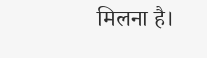मिलना है।